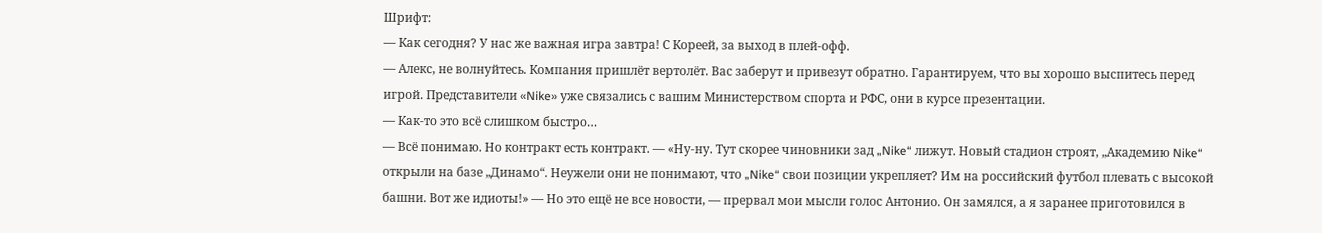Шрифт:
— Как сегодня? У нас же важная игра завтра! С Кореей, за выход в плей-офф.
— Алекс, не волнуйтесь. Компания пришлёт вертолёт. Вас заберут и привезут обратно. Гарантируем, что вы хорошо выспитесь перед игрой. Представители «Nike» уже связались с вашим Министерством спорта и РФС, они в курсе презентации.
— Как-то это всё слишком быстро…
— Всё понимаю. Но контракт есть контракт. — «Ну-ну. Тут скорее чиновники зад „Nike“ лижут. Новый стадион строят, „Академию Nike“ открыли на базе „Динамо“. Неужели они не понимают, что „Nike“ свои позиции укрепляет? Им на российский футбол плевать с высокой башни. Вот же идиоты!» — Но это ещё не все новости, — прервал мои мысли голос Антонио. Он замялся, а я заранее приготовился в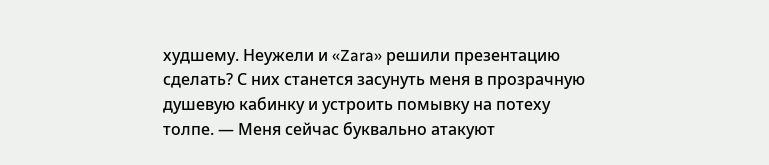худшему. Неужели и «Zara» решили презентацию сделать? С них станется засунуть меня в прозрачную душевую кабинку и устроить помывку на потеху толпе. — Меня сейчас буквально атакуют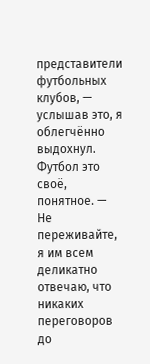представители футбольных клубов, — услышав это, я облегчённо выдохнул. Футбол это своё, понятное. — Не переживайте, я им всем деликатно отвечаю, что никаких переговоров до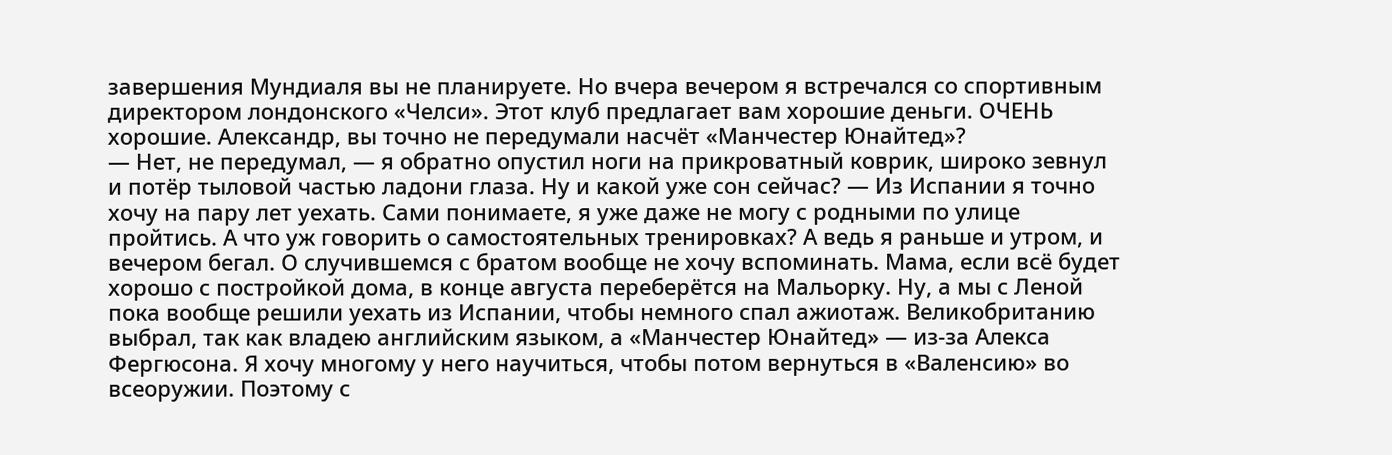завершения Мундиаля вы не планируете. Но вчера вечером я встречался со спортивным директором лондонского «Челси». Этот клуб предлагает вам хорошие деньги. ОЧЕНЬ хорошие. Александр, вы точно не передумали насчёт «Манчестер Юнайтед»?
— Нет, не передумал, — я обратно опустил ноги на прикроватный коврик, широко зевнул и потёр тыловой частью ладони глаза. Ну и какой уже сон сейчас? — Из Испании я точно хочу на пару лет уехать. Сами понимаете, я уже даже не могу с родными по улице пройтись. А что уж говорить о самостоятельных тренировках? А ведь я раньше и утром, и вечером бегал. О случившемся с братом вообще не хочу вспоминать. Мама, если всё будет хорошо с постройкой дома, в конце августа переберётся на Мальорку. Ну, а мы с Леной пока вообще решили уехать из Испании, чтобы немного спал ажиотаж. Великобританию выбрал, так как владею английским языком, а «Манчестер Юнайтед» — из-за Алекса Фергюсона. Я хочу многому у него научиться, чтобы потом вернуться в «Валенсию» во всеоружии. Поэтому с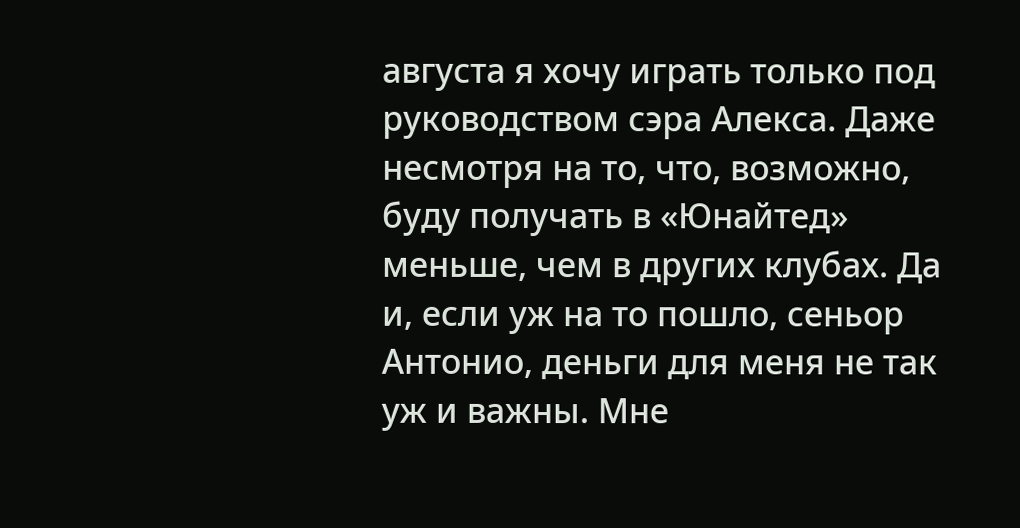августа я хочу играть только под руководством сэра Алекса. Даже несмотря на то, что, возможно, буду получать в «Юнайтед» меньше, чем в других клубах. Да и, если уж на то пошло, сеньор Антонио, деньги для меня не так уж и важны. Мне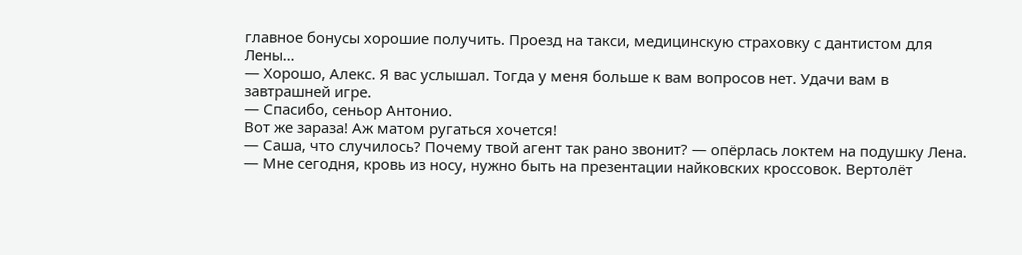главное бонусы хорошие получить. Проезд на такси, медицинскую страховку с дантистом для Лены…
— Хорошо, Алекс. Я вас услышал. Тогда у меня больше к вам вопросов нет. Удачи вам в завтрашней игре.
— Спасибо, сеньор Антонио.
Вот же зараза! Аж матом ругаться хочется!
— Саша, что случилось? Почему твой агент так рано звонит? — опёрлась локтем на подушку Лена.
— Мне сегодня, кровь из носу, нужно быть на презентации найковских кроссовок. Вертолёт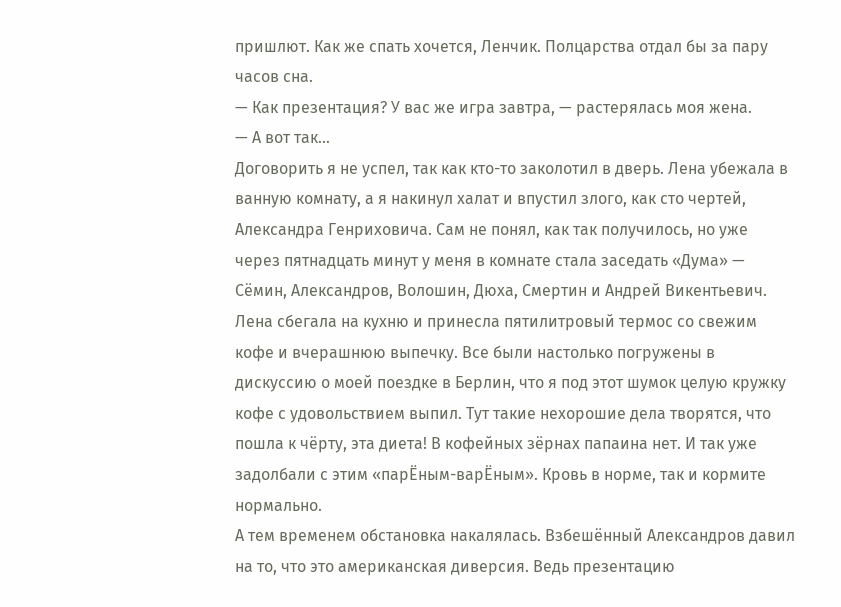пришлют. Как же спать хочется, Ленчик. Полцарства отдал бы за пару часов сна.
— Как презентация? У вас же игра завтра, — растерялась моя жена.
— А вот так…
Договорить я не успел, так как кто-то заколотил в дверь. Лена убежала в ванную комнату, а я накинул халат и впустил злого, как сто чертей, Александра Генриховича. Сам не понял, как так получилось, но уже через пятнадцать минут у меня в комнате стала заседать «Дума» — Сёмин, Александров, Волошин, Дюха, Смертин и Андрей Викентьевич. Лена сбегала на кухню и принесла пятилитровый термос со свежим кофе и вчерашнюю выпечку. Все были настолько погружены в дискуссию о моей поездке в Берлин, что я под этот шумок целую кружку кофе с удовольствием выпил. Тут такие нехорошие дела творятся, что пошла к чёрту, эта диета! В кофейных зёрнах папаина нет. И так уже задолбали с этим «парЁным-варЁным». Кровь в норме, так и кормите нормально.
А тем временем обстановка накалялась. Взбешённый Александров давил на то, что это американская диверсия. Ведь презентацию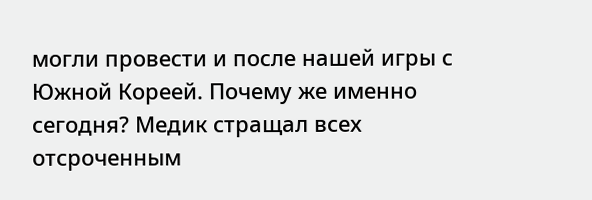могли провести и после нашей игры с Южной Кореей. Почему же именно сегодня? Медик стращал всех отсроченным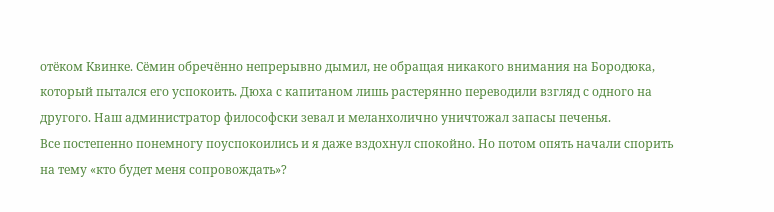отёком Квинке. Сёмин обречённо непрерывно дымил, не обращая никакого внимания на Бородюка, который пытался его успокоить. Дюха с капитаном лишь растерянно переводили взгляд с одного на другого. Наш администратор философски зевал и меланхолично уничтожал запасы печенья.
Все постепенно понемногу поуспокоились и я даже вздохнул спокойно. Но потом опять начали спорить на тему «кто будет меня сопровождать»?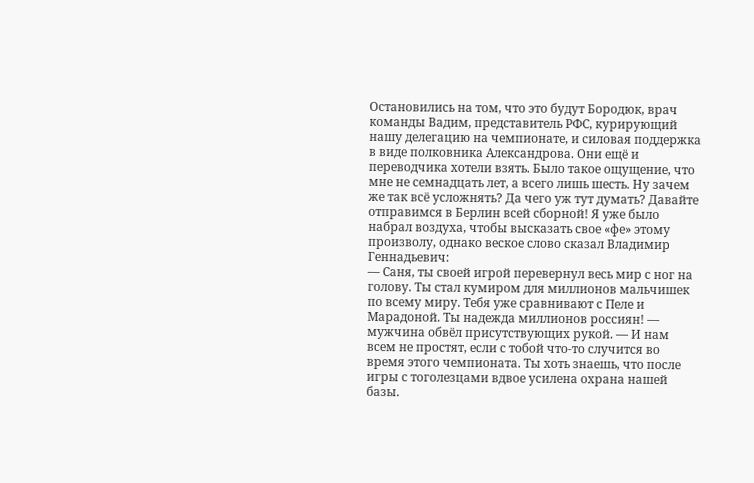Остановились на том, что это будут Бородюк, врач команды Вадим, представитель РФС, курирующий нашу делегацию на чемпионате, и силовая поддержка в виде полковника Александрова. Они ещё и переводчика хотели взять. Было такое ощущение, что мне не семнадцать лет, а всего лишь шесть. Ну зачем же так всё усложнять? Да чего уж тут думать? Давайте отправимся в Берлин всей сборной! Я уже было набрал воздуха, чтобы высказать свое «фе» этому произволу, однако веское слово сказал Владимир Геннадьевич:
— Саня, ты своей игрой перевернул весь мир с ног на голову. Ты стал кумиром для миллионов мальчишек по всему миру. Тебя уже сравнивают с Пеле и Марадоной. Ты надежда миллионов россиян! — мужчина обвёл присутствующих рукой. — И нам всем не простят, если с тобой что-то случится во время этого чемпионата. Ты хоть знаешь, что после игры с тоголезцами вдвое усилена охрана нашей базы.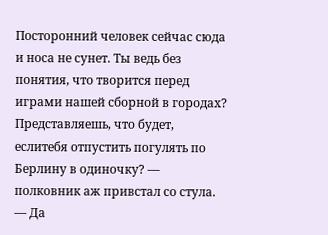Посторонний человек сейчас сюда и носа не сунет. Ты ведь без понятия, что творится перед играми нашей сборной в городах? Представляешь, что будет, еслитебя отпустить погулять по Берлину в одиночку? — полковник аж привстал со стула.
— Да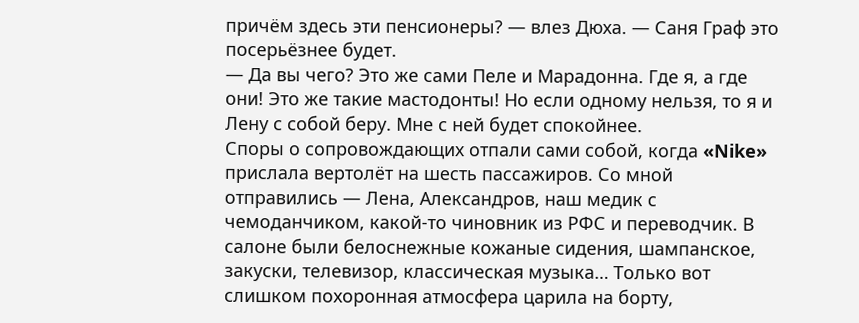причём здесь эти пенсионеры? — влез Дюха. — Саня Граф это посерьёзнее будет.
— Да вы чего? Это же сами Пеле и Марадонна. Где я, а где они! Это же такие мастодонты! Но если одному нельзя, то я и Лену с собой беру. Мне с ней будет спокойнее.
Споры о сопровождающих отпали сами собой, когда «Nike» прислала вертолёт на шесть пассажиров. Со мной отправились — Лена, Александров, наш медик с чемоданчиком, какой-то чиновник из РФС и переводчик. В салоне были белоснежные кожаные сидения, шампанское, закуски, телевизор, классическая музыка… Только вот слишком похоронная атмосфера царила на борту,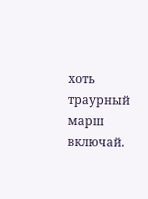хоть траурный марш включай.